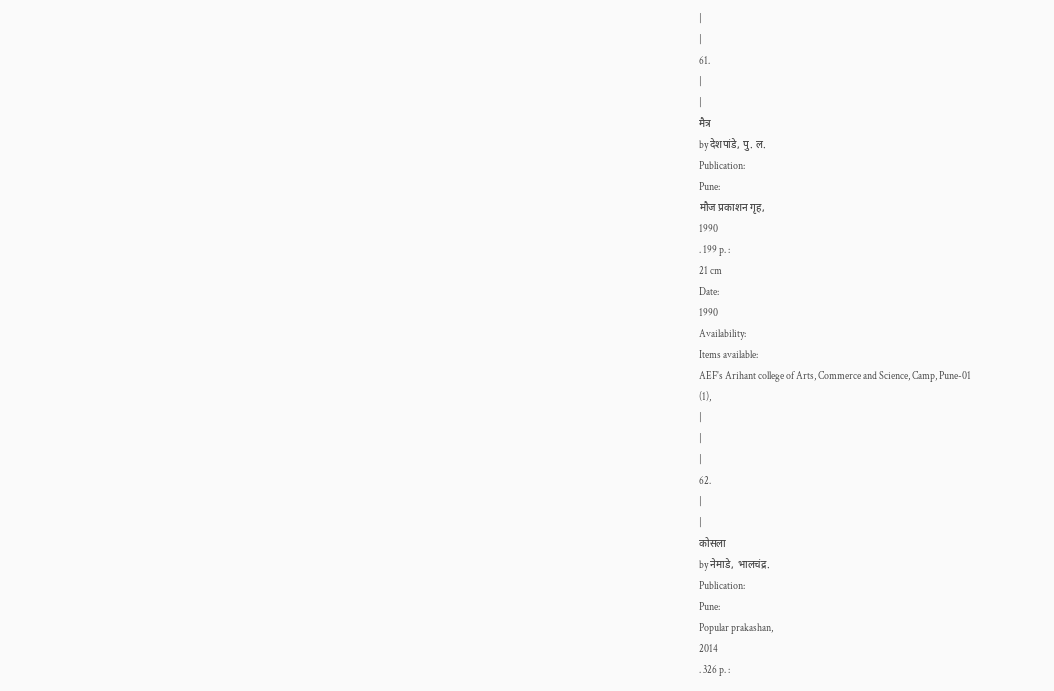|
|
61.
|
|
मैत्र
by देशपांडे, पु. ल.
Publication:
Pune:
मौज प्रकाशन गृह,
1990
. 199 p. :
21 cm
Date:
1990
Availability:
Items available:
AEF's Arihant college of Arts, Commerce and Science, Camp, Pune-01
(1),
|
|
|
62.
|
|
कोसला
by नेमाडे, भालचंद्र.
Publication:
Pune:
Popular prakashan,
2014
. 326 p. :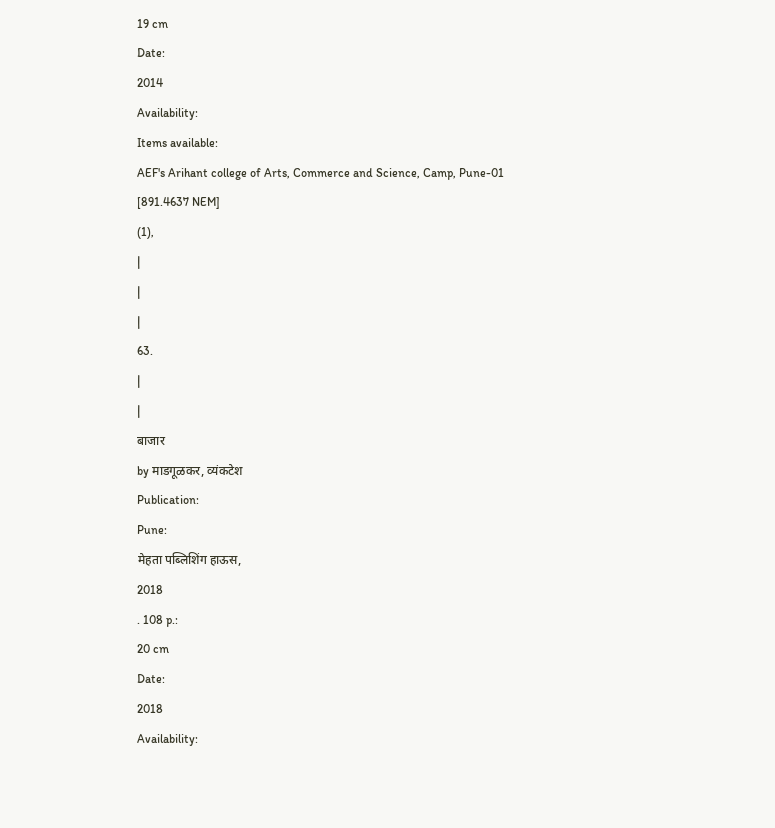19 cm
Date:
2014
Availability:
Items available:
AEF's Arihant college of Arts, Commerce and Science, Camp, Pune-01
[891.4637 NEM]
(1),
|
|
|
63.
|
|
बाजार
by माडगूळकर, व्यंकटेश
Publication:
Pune:
मेहता पब्लिशिंग हाऊस,
2018
. 108 p.:
20 cm
Date:
2018
Availability: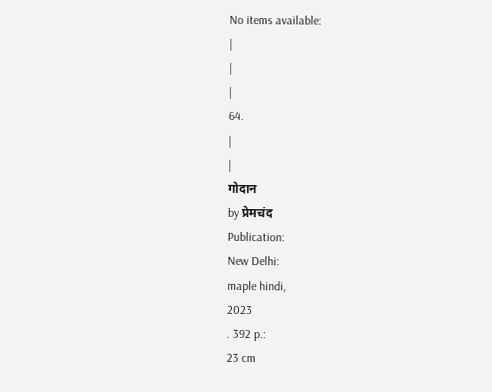No items available:
|
|
|
64.
|
|
गोदान
by प्रेमचंद
Publication:
New Delhi:
maple hindi,
2023
. 392 p.:
23 cm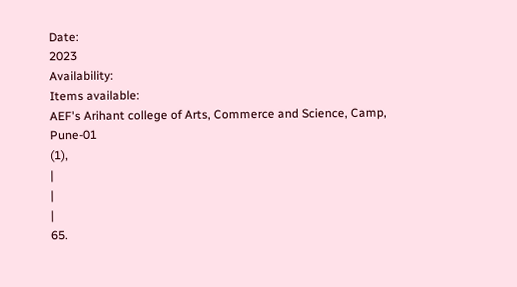Date:
2023
Availability:
Items available:
AEF's Arihant college of Arts, Commerce and Science, Camp, Pune-01
(1),
|
|
|
65.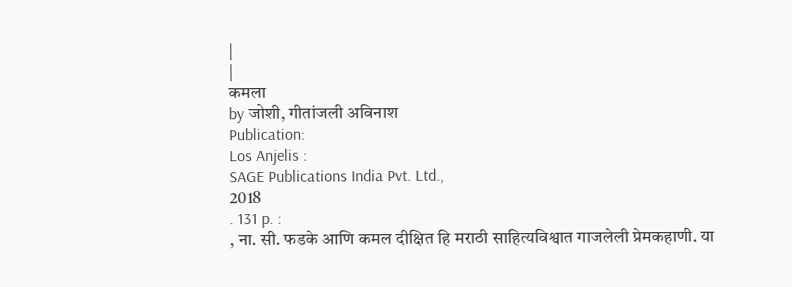|
|
कमला
by जोशी, गीतांजली अविनाश
Publication:
Los Anjelis :
SAGE Publications India Pvt. Ltd.,
2018
. 131 p. :
, ना. सी. फडके आणि कमल दीक्षित हि मराठी साहित्यविश्वात गाजलेली प्रेमकहाणी. या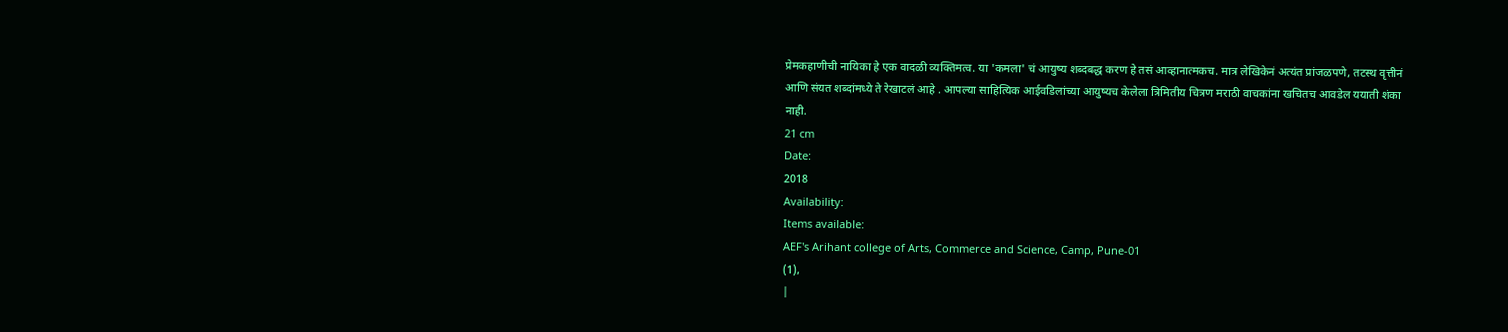प्रेमकहाणीची नायिका हे एक वादळी व्यक्तिमत्व. या 'कमला' चं आयुष्य शब्दबद्ध करण हे तसं आव्हानात्मकच. मात्र लेखिकेनं अत्यंत प्रांजळपणे, तटस्थ वृत्तीनं आणि संयत शब्दांमध्ये ते रेखाटलं आहे . आपल्या साहित्यिक आईवडिलांच्या आयुष्यच केलेला त्रिमितीय चित्रण मराठी वाचकांना खचितच आवडेल ययाती शंका नाही.
21 cm
Date:
2018
Availability:
Items available:
AEF's Arihant college of Arts, Commerce and Science, Camp, Pune-01
(1),
|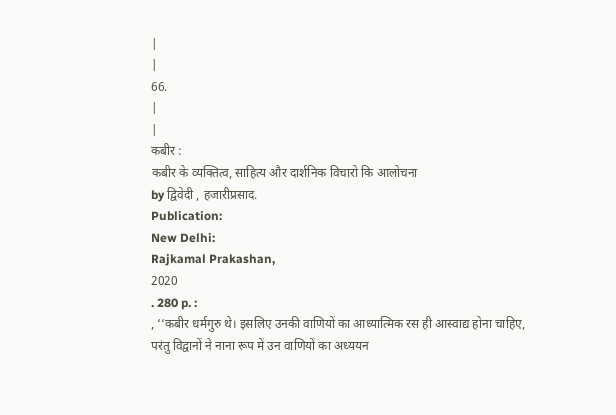|
|
66.
|
|
कबीर :
कबीर के व्यक्तित्व, साहित्य और दार्शनिक विचारो कि आलोचना
by द्विवेदी , हजारीप्रसाद.
Publication:
New Delhi:
Rajkamal Prakashan,
2020
. 280 p. :
, ‘‘कबीर धर्मगुरु थे। इसलिए उनकी वाणियों का आध्यात्मिक रस ही आस्वाद्य होना चाहिए, परंतु विद्वानों ने नाना रूप में उन वाणियों का अध्ययन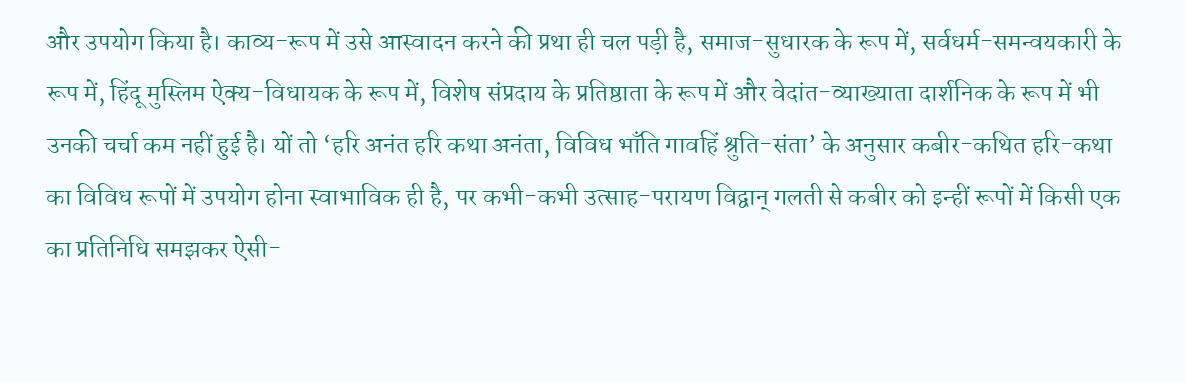और उपयोग किया है। काव्य-रूप में उसे आस्वादन करने की प्रथा ही चल पड़ी है, समाज-सुधारक के रूप में, सर्वधर्म-समन्वयकारी के रूप में, हिंदू मुस्लिम ऐक्य-विधायक के रूप में, विशेष संप्रदाय के प्रतिष्ठाता के रूप में और वेदांत-व्याख्याता दार्शनिक के रूप में भी उनकी चर्चा कम नहीं हुई है। यों तो ‘हरि अनंत हरि कथा अनंता, विविध भाँति गावहिं श्रुति-संता’ के अनुसार कबीर-कथित हरि-कथा का विविध रूपों में उपयोग होना स्वाभाविक ही है, पर कभी-कभी उत्साह-परायण विद्वान् गलती से कबीर को इन्हीं रूपों में किसी एक का प्रतिनिधि समझकर ऐसी-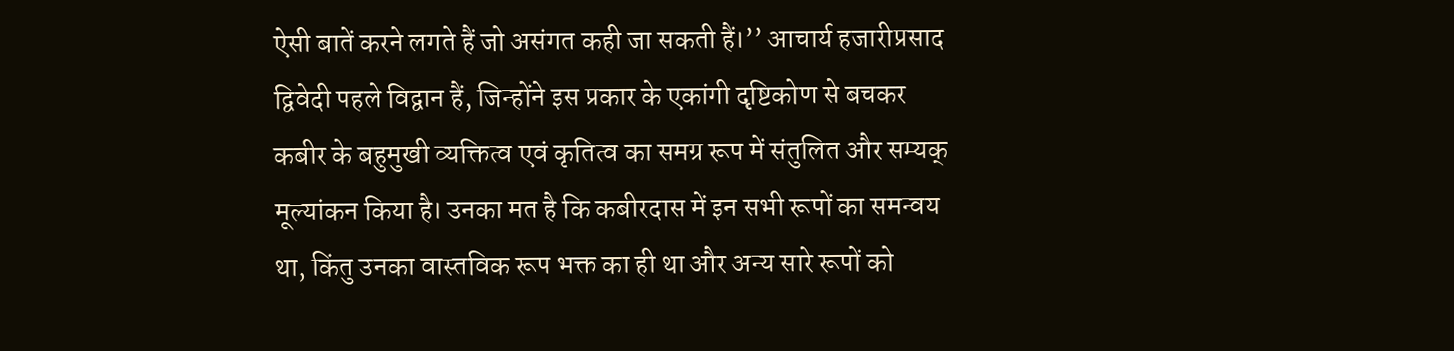ऐसी बातें करने लगते हैं जो असंगत कही जा सकती हैं।’’ आचार्य हजारीप्रसाद द्विवेदी पहले विद्वान हैं, जिन्होंने इस प्रकार के एकांगी दृष्टिकोण से बचकर कबीर के बहुमुखी व्यक्तित्व एवं कृतित्व का समग्र रूप में संतुलित और सम्यक् मूल्यांकन किया है। उनका मत है कि कबीरदास में इन सभी रूपों का समन्वय था, किंतु उनका वास्तविक रूप भक्त का ही था और अन्य सारे रूपों को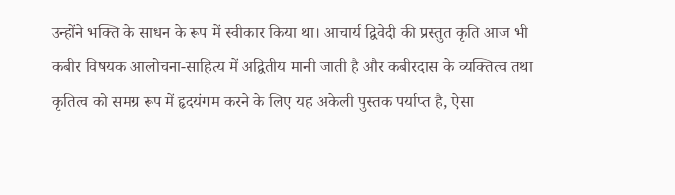उन्होंने भक्ति के साधन के रूप में स्वीकार किया था। आचार्य द्विवेदी की प्रस्तुत कृति आज भी कबीर विषयक आलोचना-साहित्य में अद्वितीय मानी जाती है और कबीरदास के व्यक्तित्व तथा कृतित्व को समग्र रूप में हृदयंगम करने के लिए यह अकेली पुस्तक पर्याप्त है, ऐसा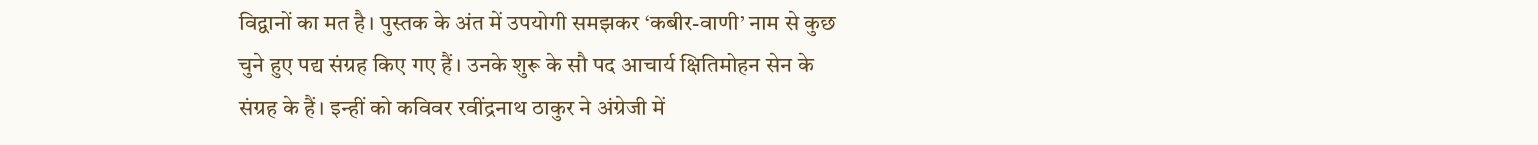विद्वानों का मत है। पुस्तक के अंत में उपयोगी समझकर ‘कबीर-वाणी’ नाम से कुछ चुने हुए पद्य संग्रह किए गए हैं। उनके शुरू के सौ पद आचार्य क्षितिमोहन सेन के संग्रह के हैं। इन्हीं को कविवर रवींद्रनाथ ठाकुर ने अंग्रेजी में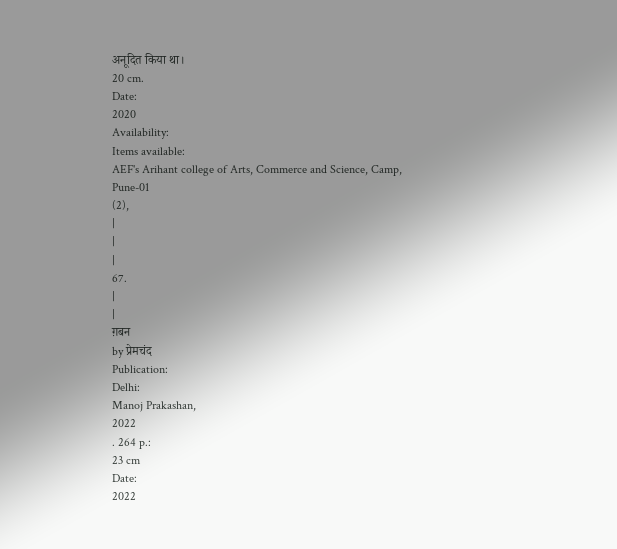अनूदित किया था।
20 cm.
Date:
2020
Availability:
Items available:
AEF's Arihant college of Arts, Commerce and Science, Camp, Pune-01
(2),
|
|
|
67.
|
|
ग़बन
by प्रेमचंद
Publication:
Delhi:
Manoj Prakashan,
2022
. 264 p.:
23 cm
Date:
2022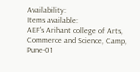Availability:
Items available:
AEF's Arihant college of Arts, Commerce and Science, Camp, Pune-01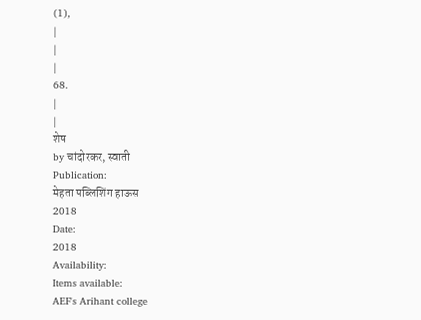(1),
|
|
|
68.
|
|
शेष
by चांदोरकर, स्वाती
Publication:
मेहता पब्लिशिंग हाऊस
2018
Date:
2018
Availability:
Items available:
AEF's Arihant college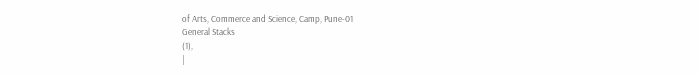of Arts, Commerce and Science, Camp, Pune-01
General Stacks
(1),
|